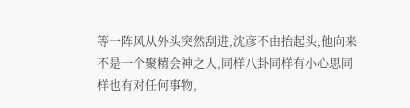等一阵风从外头突然刮进,沈彦不由抬起头,他向来不是一个聚精会神之人,同样八卦同样有小心思同样也有对任何事物,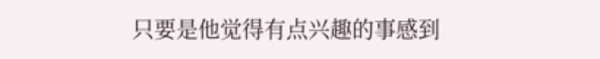只要是他觉得有点兴趣的事感到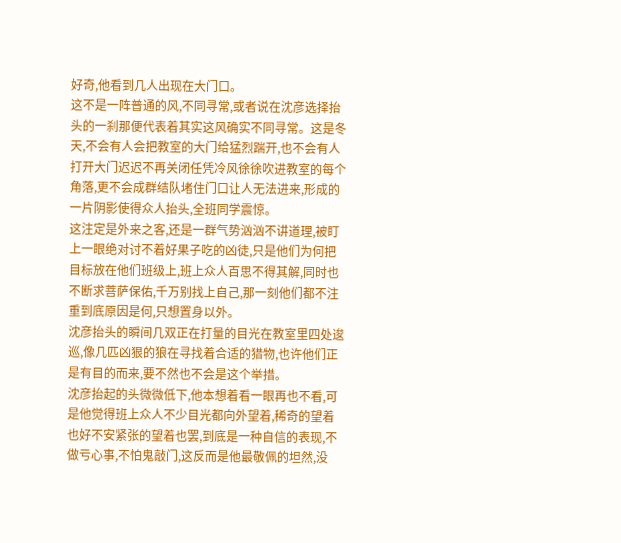好奇,他看到几人出现在大门口。
这不是一阵普通的风,不同寻常,或者说在沈彦选择抬头的一刹那便代表着其实这风确实不同寻常。这是冬天,不会有人会把教室的大门给猛烈踹开,也不会有人打开大门迟迟不再关闭任凭冷风徐徐吹进教室的每个角落,更不会成群结队堵住门口让人无法进来,形成的一片阴影使得众人抬头,全班同学震惊。
这注定是外来之客,还是一群气势汹汹不讲道理,被盯上一眼绝对讨不着好果子吃的凶徒,只是他们为何把目标放在他们班级上,班上众人百思不得其解,同时也不断求菩萨保佑,千万别找上自己,那一刻他们都不注重到底原因是何,只想置身以外。
沈彦抬头的瞬间几双正在打量的目光在教室里四处逡巡,像几匹凶狠的狼在寻找着合适的猎物,也许他们正是有目的而来,要不然也不会是这个举措。
沈彦抬起的头微微低下,他本想着看一眼再也不看,可是他觉得班上众人不少目光都向外望着,稀奇的望着也好不安紧张的望着也罢,到底是一种自信的表现,不做亏心事,不怕鬼敲门,这反而是他最敬佩的坦然,没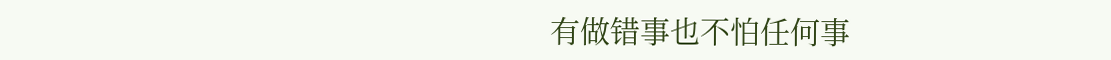有做错事也不怕任何事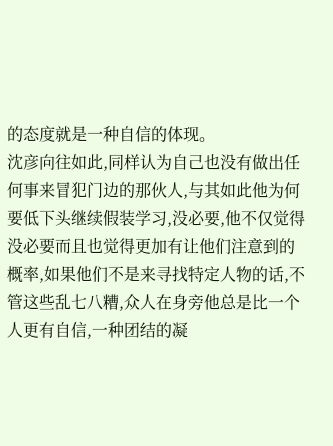的态度就是一种自信的体现。
沈彦向往如此,同样认为自己也没有做出任何事来冒犯门边的那伙人,与其如此他为何要低下头继续假装学习,没必要,他不仅觉得没必要而且也觉得更加有让他们注意到的概率,如果他们不是来寻找特定人物的话,不管这些乱七八糟,众人在身旁他总是比一个人更有自信,一种团结的凝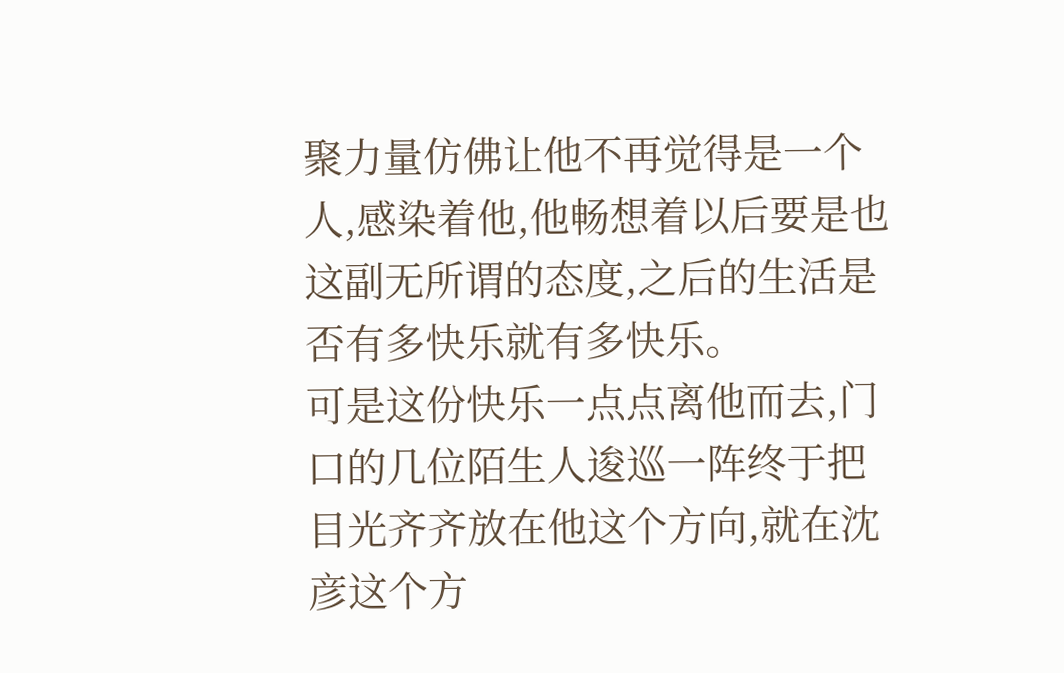聚力量仿佛让他不再觉得是一个人,感染着他,他畅想着以后要是也这副无所谓的态度,之后的生活是否有多快乐就有多快乐。
可是这份快乐一点点离他而去,门口的几位陌生人逡巡一阵终于把目光齐齐放在他这个方向,就在沈彦这个方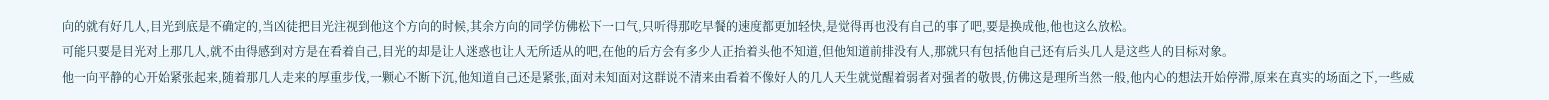向的就有好几人,目光到底是不确定的,当凶徒把目光注视到他这个方向的时候,其余方向的同学仿佛松下一口气,只听得那吃早餐的速度都更加轻快,是觉得再也没有自己的事了吧,要是换成他,他也这么放松。
可能只要是目光对上那几人,就不由得感到对方是在看着自己,目光的却是让人迷惑也让人无所适从的吧,在他的后方会有多少人正抬着头他不知道,但他知道前排没有人,那就只有包括他自己还有后头几人是这些人的目标对象。
他一向平静的心开始紧张起来,随着那几人走来的厚重步伐,一颗心不断下沉,他知道自己还是紧张,面对未知面对这群说不清来由看着不像好人的几人天生就觉醒着弱者对强者的敬畏,仿佛这是理所当然一般,他内心的想法开始停滞,原来在真实的场面之下,一些威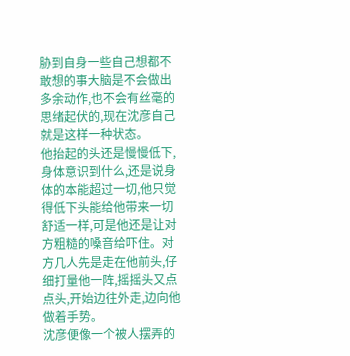胁到自身一些自己想都不敢想的事大脑是不会做出多余动作,也不会有丝毫的思绪起伏的,现在沈彦自己就是这样一种状态。
他抬起的头还是慢慢低下,身体意识到什么,还是说身体的本能超过一切,他只觉得低下头能给他带来一切舒适一样,可是他还是让对方粗糙的嗓音给吓住。对方几人先是走在他前头,仔细打量他一阵,摇摇头又点点头,开始边往外走,边向他做着手势。
沈彦便像一个被人摆弄的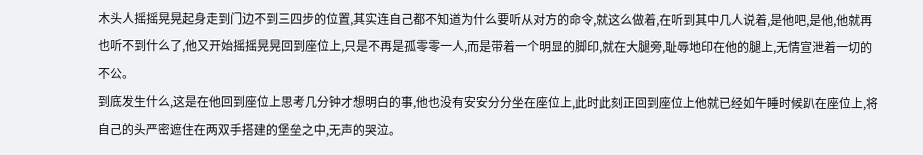木头人摇摇晃晃起身走到门边不到三四步的位置,其实连自己都不知道为什么要听从对方的命令,就这么做着,在听到其中几人说着,是他吧,是他,他就再也听不到什么了,他又开始摇摇晃晃回到座位上,只是不再是孤零零一人,而是带着一个明显的脚印,就在大腿旁,耻辱地印在他的腿上,无情宣泄着一切的不公。
到底发生什么,这是在他回到座位上思考几分钟才想明白的事,他也没有安安分分坐在座位上,此时此刻正回到座位上他就已经如午睡时候趴在座位上,将自己的头严密遮住在两双手搭建的堡垒之中,无声的哭泣。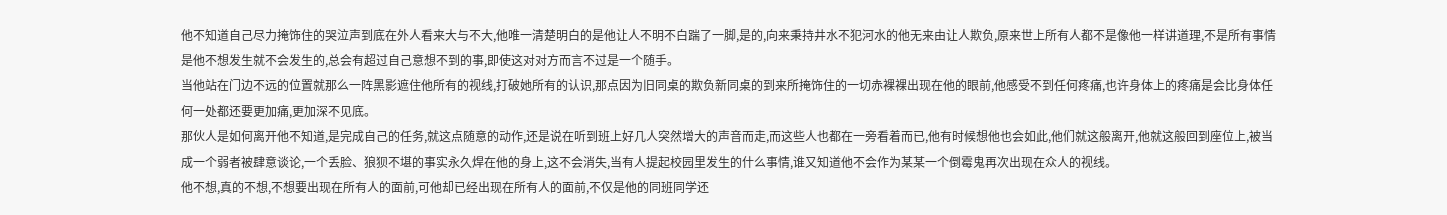他不知道自己尽力掩饰住的哭泣声到底在外人看来大与不大,他唯一清楚明白的是他让人不明不白踹了一脚,是的,向来秉持井水不犯河水的他无来由让人欺负,原来世上所有人都不是像他一样讲道理,不是所有事情是他不想发生就不会发生的,总会有超过自己意想不到的事,即使这对对方而言不过是一个随手。
当他站在门边不远的位置就那么一阵黑影遮住他所有的视线,打破她所有的认识,那点因为旧同桌的欺负新同桌的到来所掩饰住的一切赤裸裸出现在他的眼前,他感受不到任何疼痛,也许身体上的疼痛是会比身体任何一处都还要更加痛,更加深不见底。
那伙人是如何离开他不知道,是完成自己的任务,就这点随意的动作,还是说在听到班上好几人突然增大的声音而走,而这些人也都在一旁看着而已,他有时候想他也会如此,他们就这般离开,他就这般回到座位上,被当成一个弱者被肆意谈论,一个丢脸、狼狈不堪的事实永久焊在他的身上,这不会消失,当有人提起校园里发生的什么事情,谁又知道他不会作为某某一个倒霉鬼再次出现在众人的视线。
他不想,真的不想,不想要出现在所有人的面前,可他却已经出现在所有人的面前,不仅是他的同班同学还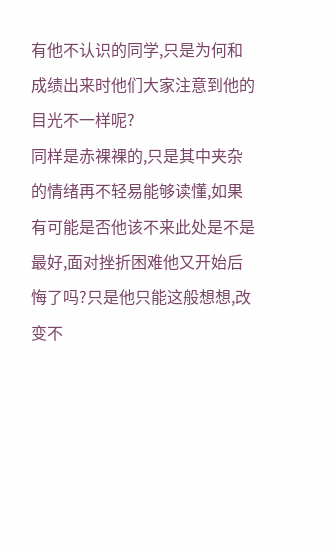有他不认识的同学,只是为何和成绩出来时他们大家注意到他的目光不一样呢?
同样是赤裸裸的,只是其中夹杂的情绪再不轻易能够读懂,如果有可能是否他该不来此处是不是最好,面对挫折困难他又开始后悔了吗?只是他只能这般想想,改变不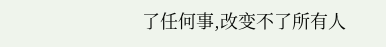了任何事,改变不了所有人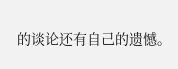的谈论还有自己的遗憾。